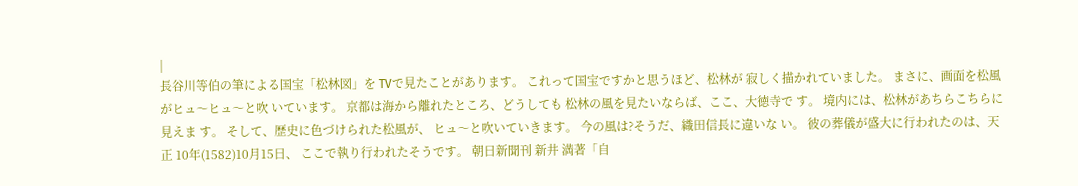|
長谷川等伯の筆による国宝「松林図」を TVで見たことがあります。 これって国宝ですかと思うほど、松林が 寂しく描かれていました。 まさに、画面を松風がヒュ〜ヒュ〜と吹 いています。 京都は海から離れたところ、どうしても 松林の風を見たいならば、ここ、大徳寺で す。 境内には、松林があちらこちらに見えま す。 そして、歴史に色づけられた松風が、 ヒュ〜と吹いていきます。 今の風は?そうだ、織田信長に違いな い。 彼の葬儀が盛大に行われたのは、天正 10年(1582)10月15日、 ここで執り行われたそうです。 朝日新聞刊 新井 満著「自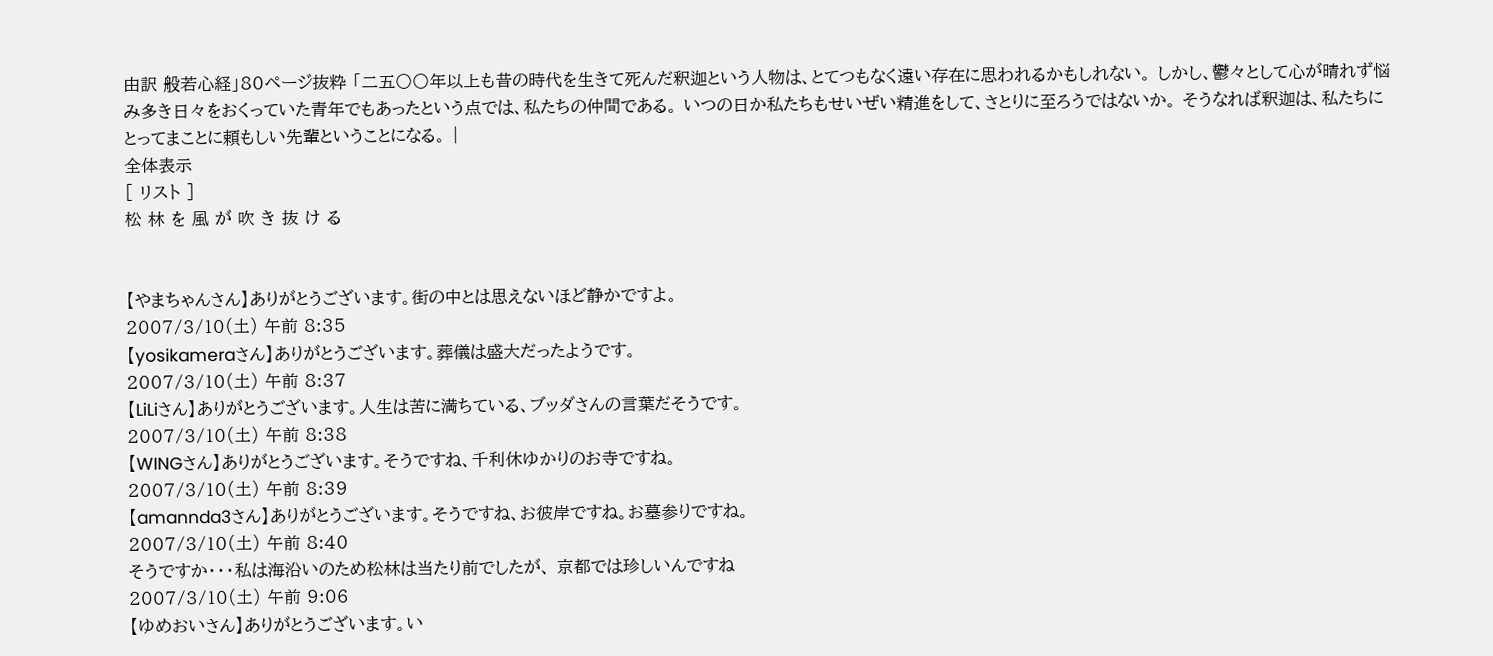由訳 般若心経」80ページ抜粋 「二五〇〇年以上も昔の時代を生きて死んだ釈迦という人物は、とてつもなく遠い存在に思われるかもしれない。 しかし、鬱々として心が晴れず悩み多き日々をおくっていた青年でもあったという点では、私たちの仲間である。 いつの日か私たちもせいぜい精進をして、さとりに至ろうではないか。 そうなれば釈迦は、私たちにとってまことに頼もしい先輩ということになる。 |
全体表示
[ リスト ]
松 林 を 風 が 吹 き 抜 け る


【やまちゃんさん】ありがとうございます。街の中とは思えないほど静かですよ。
2007/3/10(土) 午前 8:35
【yosikameraさん】ありがとうございます。葬儀は盛大だったようです。
2007/3/10(土) 午前 8:37
【LiLiさん】ありがとうございます。人生は苦に満ちている、ブッダさんの言葉だそうです。
2007/3/10(土) 午前 8:38
【WINGさん】ありがとうございます。そうですね、千利休ゆかりのお寺ですね。
2007/3/10(土) 午前 8:39
【amannda3さん】ありがとうございます。そうですね、お彼岸ですね。お墓参りですね。
2007/3/10(土) 午前 8:40
そうですか・・・私は海沿いのため松林は当たり前でしたが、 京都では珍しいんですね
2007/3/10(土) 午前 9:06
【ゆめおいさん】ありがとうございます。い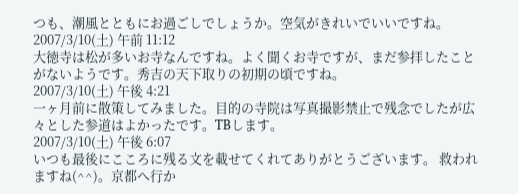つも、潮風とともにお過ごしでしょうか。空気がきれいでいいですね。
2007/3/10(土) 午前 11:12
大徳寺は松が多いお寺なんですね。よく聞くお寺ですが、まだ参拝したことがないようです。秀吉の天下取りの初期の頃ですね。
2007/3/10(土) 午後 4:21
一ヶ月前に散策してみました。目的の寺院は写真撮影禁止で残念でしたが広々とした参道はよかったです。TBします。
2007/3/10(土) 午後 6:07
いつも最後にこころに残る文を載せてくれてありがとうございます。 救われますね(^^)。京都へ行か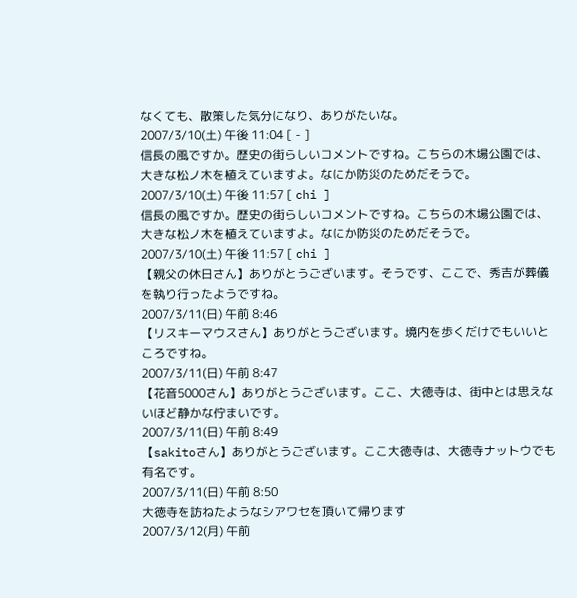なくても、散策した気分になり、ありがたいな。
2007/3/10(土) 午後 11:04 [ - ]
信長の風ですか。歴史の街らしいコメントですね。こちらの木場公園では、大きな松ノ木を植えていますよ。なにか防災のためだそうで。
2007/3/10(土) 午後 11:57 [ chi ]
信長の風ですか。歴史の街らしいコメントですね。こちらの木場公園では、大きな松ノ木を植えていますよ。なにか防災のためだそうで。
2007/3/10(土) 午後 11:57 [ chi ]
【親父の休日さん】ありがとうございます。そうです、ここで、秀吉が葬儀を執り行ったようですね。
2007/3/11(日) 午前 8:46
【リスキーマウスさん】ありがとうございます。境内を歩くだけでもいいところですね。
2007/3/11(日) 午前 8:47
【花音5000さん】ありがとうございます。ここ、大徳寺は、街中とは思えないほど静かな佇まいです。
2007/3/11(日) 午前 8:49
【sakitoさん】ありがとうございます。ここ大徳寺は、大徳寺ナットウでも有名です。
2007/3/11(日) 午前 8:50
大徳寺を訪ねたようなシアワセを頂いて帰ります
2007/3/12(月) 午前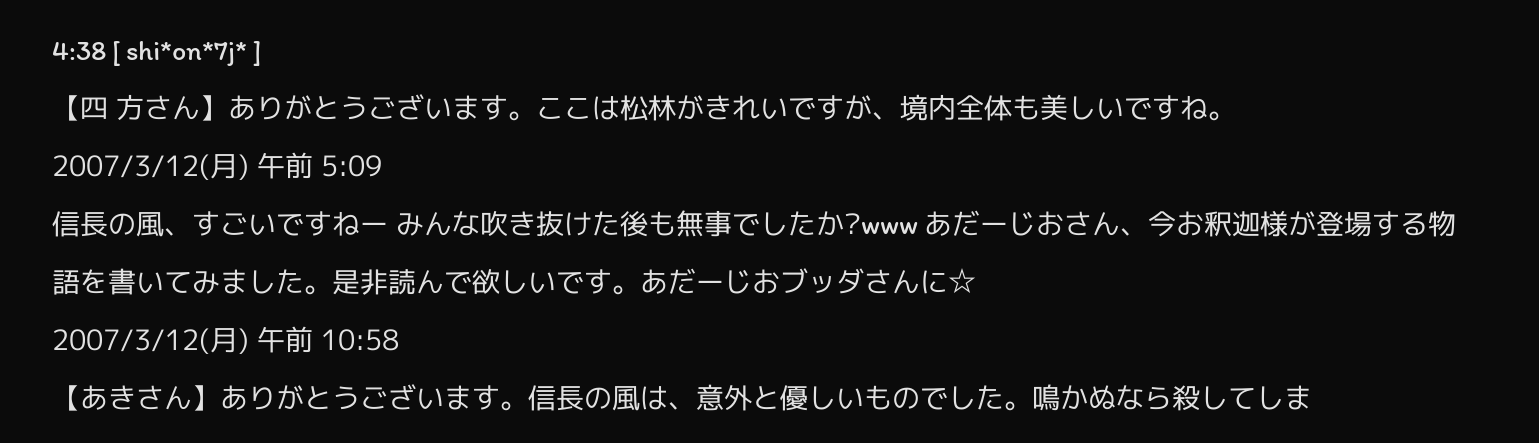4:38 [ shi*on*7j* ]
【四 方さん】ありがとうございます。ここは松林がきれいですが、境内全体も美しいですね。
2007/3/12(月) 午前 5:09
信長の風、すごいですねー みんな吹き抜けた後も無事でしたか?www あだーじおさん、今お釈迦様が登場する物語を書いてみました。是非読んで欲しいです。あだーじおブッダさんに☆
2007/3/12(月) 午前 10:58
【あきさん】ありがとうございます。信長の風は、意外と優しいものでした。鳴かぬなら殺してしま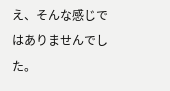え、そんな感じではありませんでした。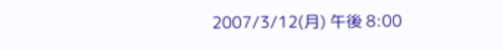2007/3/12(月) 午後 8:00